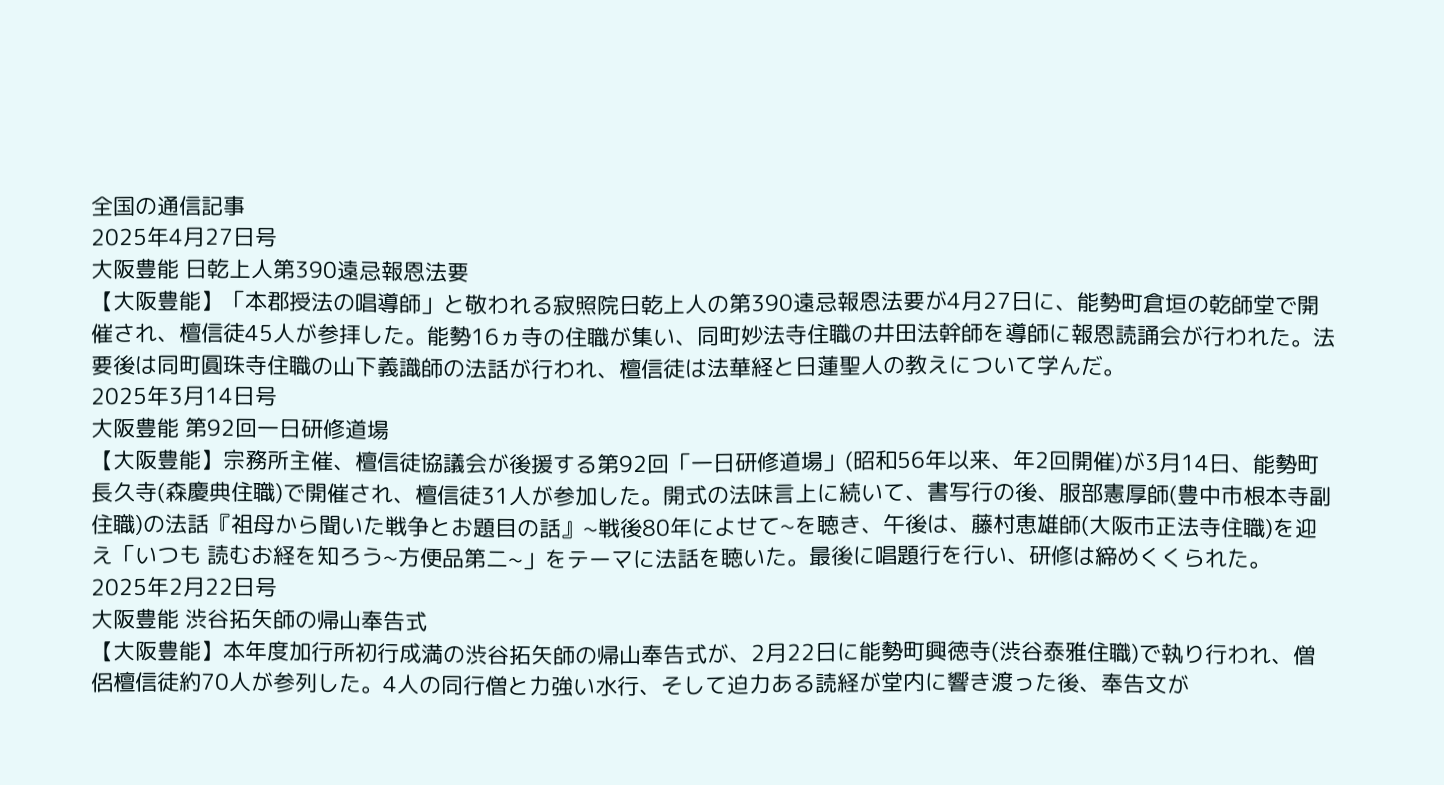全国の通信記事
2025年4月27日号
大阪豊能 日乾上人第390遠忌報恩法要
【大阪豊能】「本郡授法の唱導師」と敬われる寂照院日乾上人の第390遠忌報恩法要が4月27日に、能勢町倉垣の乾師堂で開催され、檀信徒45人が参拝した。能勢16ヵ寺の住職が集い、同町妙法寺住職の井田法幹師を導師に報恩読誦会が行われた。法要後は同町圓珠寺住職の山下義識師の法話が行われ、檀信徒は法華経と日蓮聖人の教えについて学んだ。
2025年3月14日号
大阪豊能 第92回一日研修道場
【大阪豊能】宗務所主催、檀信徒協議会が後援する第92回「一日研修道場」(昭和56年以来、年2回開催)が3月14日、能勢町長久寺(森慶典住職)で開催され、檀信徒31人が参加した。開式の法味言上に続いて、書写行の後、服部憲厚師(豊中市根本寺副住職)の法話『祖母から聞いた戦争とお題目の話』~戦後80年によせて~を聴き、午後は、藤村恵雄師(大阪市正法寺住職)を迎え「いつも 読むお経を知ろう~方便品第二~」をテーマに法話を聴いた。最後に唱題行を行い、研修は締めくくられた。
2025年2月22日号
大阪豊能 渋谷拓矢師の帰山奉告式
【大阪豊能】本年度加行所初行成満の渋谷拓矢師の帰山奉告式が、2月22日に能勢町興徳寺(渋谷泰雅住職)で執り行われ、僧侶檀信徒約70人が参列した。4人の同行僧と力強い水行、そして迫力ある読経が堂内に響き渡った後、奉告文が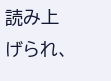読み上げられ、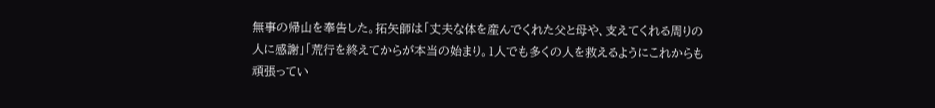無事の帰山を奉告した。拓矢師は「丈夫な体を産んでくれた父と母や、支えてくれる周りの人に感謝」「荒行を終えてからが本当の始まり。1人でも多くの人を救えるようにこれからも頑張ってい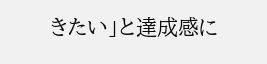きたい」と達成感に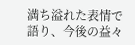満ち溢れた表情で語り、今後の益々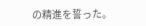の精進を誓った。